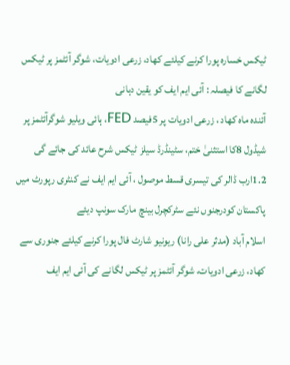ٹیکس خسارہ پورا کرنے کیلئے کھاد، زرعی ادویات، شوگر آئٹمز پر ٹیکس لگانے کا فیصلہ : آئی ایم ایف کو یقین دہانی
آئندہ ماہ کھاد ، زرعی ادویات پر 5فیصد FED، ہائی ویلیو شوگرآئٹمز پر شیڈول 8کا استثنیٰ ختم، سٹینڈرڈ سیلز ٹیکس شرح عائد کی جائے گی 1.2ارب ڈالر کی تیسری قسط موصول ، آئی ایم ایف نے کنٹری رپورٹ میں پاکستان کودرجنوں نئے سٹرکچرل بینچ مارک سونپ دیئے
اسلام آباد (مدثر علی رانا) ریونیو شارٹ فال پورا کرنے کیلئے جنوری سے کھاد، زرعی ادویات، شوگر آئٹمز پر ٹیکس لگانے کی آئی ایم ایف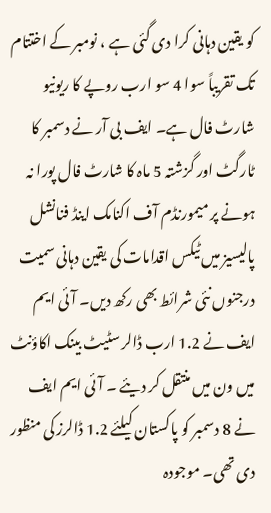کو یقین دہانی کرا دی گئی ہے ، نومبر کے اختتام تک تقریباً سوا 4 سو ارب روپے کا ریونیو شارٹ فال ہے۔ ایف بی آر نے دسمبر کا ٹارگٹ اور گزشتہ 5 ماہ کا شارٹ فال پورا نہ ہونے پر میمورنڈم آف اکنامک اینڈ فنانشل پالیسیز میں ٹیکس اقدامات کی یقین دہانی سمیت درجنوں نئی شرائط بھی رکھ دیں۔ آئی ایم ایف نے 1.2 ارب ڈالر سٹیٹ بینک اکاؤنٹ میں ون میں منتقل کر دیئے ۔ آئی ایم ایف نے 8 دسمبر کو پاکستان کیلئے 1.2 ڈالرز کی منظور دی تھی۔ موجودہ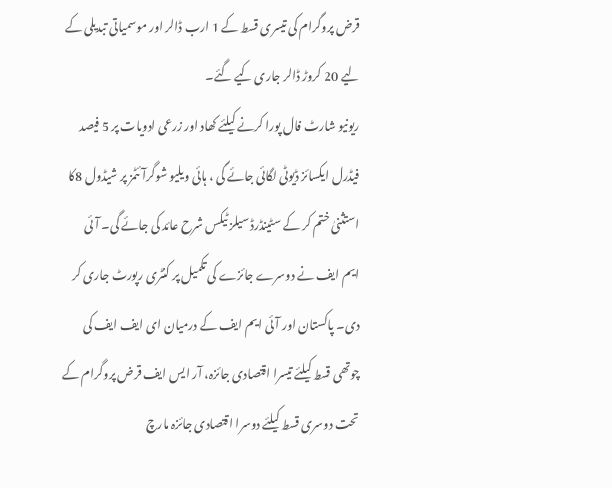قرض پروگرام کی تیسری قسط کے 1 ارب ڈالر اور موسمیاتی تبدیلی کے لیے 20 کروڑ ڈالر جاری کیے گئے۔
ریونیو شارٹ فال پورا کرنے کیلئے کھاد اور زرعی ادویات پر 5 فیصد فیڈرل ایکسائز ڈیوٹی لگائی جائے گی ، ہائی ویلیو شوگرآئٹمز پر شیڈول 8کا استثنیٰ ختم کر کے سٹینڈرڈ سیلز ٹیکس شرح عائد کی جائے گی۔ آئی ایم ایف نے دوسرے جائزے کی تکمیل پر کنٹری رپورٹ جاری کر دی۔ پاکستان اور آئی ایم ایف کے درمیان ای ایف ایف کی چوتھی قسط کیلئے تیسرا اقتصادی جائزہ، آر ایس ایف قرض پروگرام کے تحت دوسری قسط کیلئے دوسرا اقتصادی جائزہ مارچ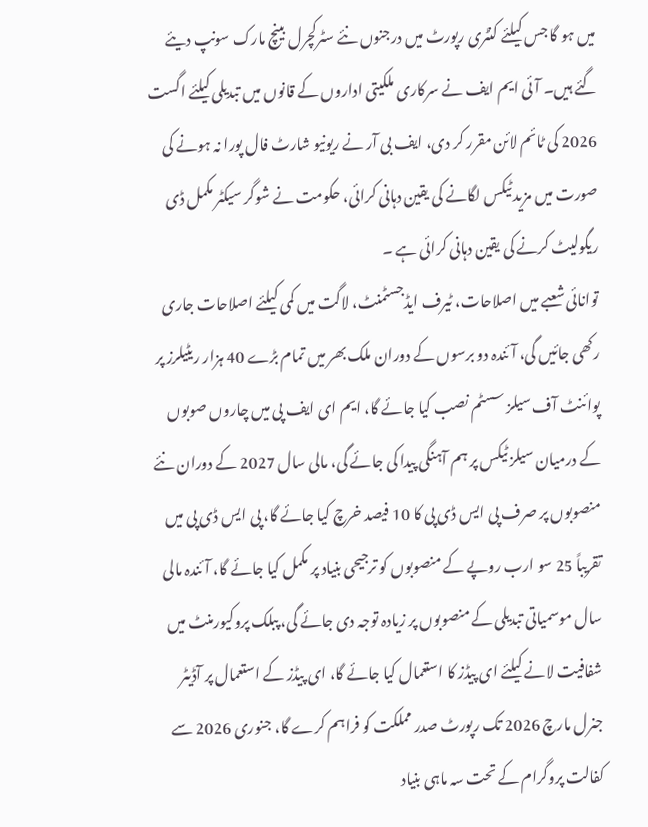میں ہو گا جس کیلئے کنٹری رپورٹ میں درجنوں نئے سٹرکچرل بینچ مارک سونپ دیئے گئے ہیں۔ آئی ایم ایف نے سرکاری ملکیتی اداروں کے قانوں میں تبدیلی کیلئے اگست 2026 کی ٹائم لائن مقرر کر دی، ایف بی آر نے ریونیو شارٹ فال پورا نہ ہونے کی صورت میں مزید ٹیکس لگانے کی یقین دہانی کرائی، حکومت نے شوگر سیکٹر مکمل ڈی ریگولیٹ کرنے کی یقین دہانی کرائی ہے ۔
توانائی شعبے میں اصلاحات، ٹیرف ایڈجسٹمنٹ، لاگت میں کمی کیلئے اصلاحات جاری رکھی جائیں گی، آئندہ دو برسوں کے دوران ملک بھر میں تمام بڑے 40 ہزار ریٹیلرز پر پوائنٹ آف سیلز سسٹم نصب کیا جائے گا، ایم ای ایف پی میں چاروں صوبوں کے درمیان سیلز ٹیکس پر ہم آہنگی پیدا کی جائے گی، مالی سال 2027 کے دوران نئے منصوبوں پر صرف پی ایس ڈی پی کا 10 فیصد خرچ کیا جائے گا، پی ایس ڈی پی میں تقریباً 25 سو ارب روپے کے منصوبوں کو ترجیحی بنیاد پر مکمل کیا جائے گا، آئندہ مالی سال موسمیاتی تبدیلی کے منصوبوں پر زیادہ توجہ دی جائے گی، پبلک پروکیورمنٹ میں شفافیت لانے کیلئے ای پیڈز کا استعمال کیا جائے گا، ای پیڈز کے استعمال پر آڈیٹر جنرل مارچ 2026 تک رپورٹ صدر مملکت کو فراہم کرے گا، جنوری 2026 سے کفالت پروگرام کے تحت سہ ماہی بنیاد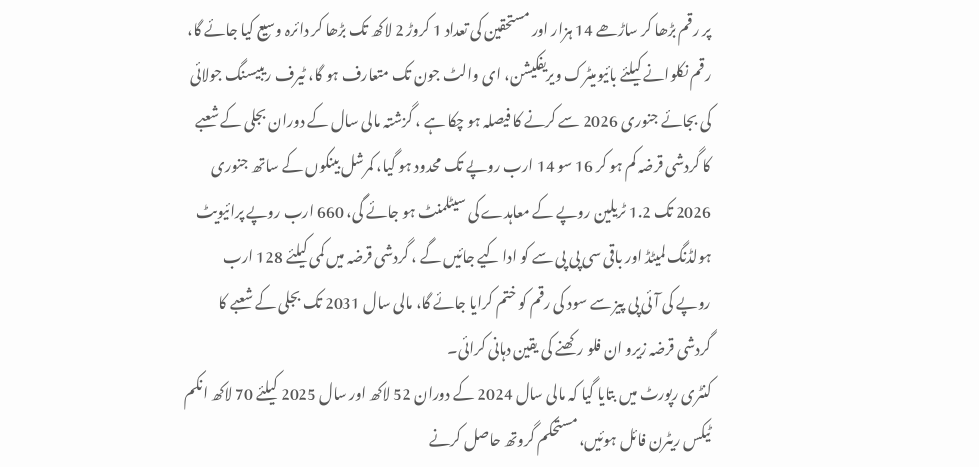پر رقم بڑھا کر ساڑھے 14 ہزار اور مستحقین کی تعداد 1 کروڑ 2 لاکھ تک بڑھا کر دائرہ وسیع کیا جائے گا، رقم نکلوانے کیلئے بائیومیٹرک ویریفکیشن، ای والٹ جون تک متعارف ہو گا، ٹیرف ریبیسنگ جولائی کی بجائے جنوری 2026 سے کرنے کا فیصلہ ہو چکا ہے ، گزشتہ مالی سال کے دوران بجلی کے شعبے کا گردشی قرضہ کم ہو کر 16 سو 14 ارب روپے تک محدود ہو گیا، کمرشل بینکوں کے ساتھ جنوری 2026 تک 1.2 ٹریلین روپے کے معاہدے کی سیٹلمنٹ ہو جائے گی، 660 ارب روپے پرائیویٹ ہولڈنگ لمیٹڈ اور باقی سی پی پی سے کو ادا کیے جائیں گے ، گردشی قرضہ میں کمی کیلئے 128 ارب روپے کی آئی پی پیز سے سود کی رقم کو ختم کرایا جائے گا، مالی سال 2031 تک بجلی کے شعبے کا گردشی قرضہ زیرو ان فلو رکھنے کی یقین دہانی کرائی۔
کنٹری رپورٹ میں بتایا گیا کہ مالی سال 2024 کے دوران 52 لاکھ اور سال 2025 کیلئے 70 لاکھ انکم ٹیکس ریٹرن فائل ہوئیں، مستحکم گروتھ حاصل کرنے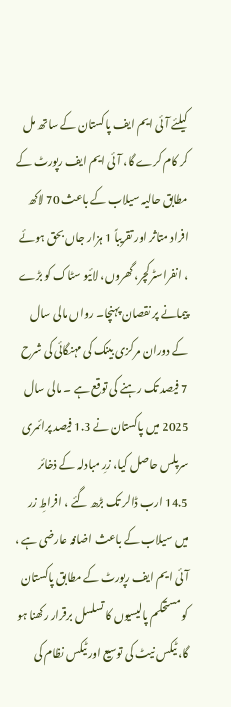کیلئے آئی ایم ایف پاکستان کے ساتھ مل کر کام کرے گا، آئی ایم ایف رپورٹ کے مطابق حالیہ سیلاب کے باعث 70 لاکھ افراد متاثر اور تقریباً 1 ہزار جاں بحق ہوئے ، انفراسٹرکچر، گھروں، لائیو سٹاک کو بڑے پیمانے پر نقصان پہنچا۔ رواں مالی سال کے دوران مرکزی بینک کی مہنگائی کی شرح 7 فیصد تک رہنے کی توقع ہے ۔ مالی سال 2025 میں پاکستان نے 1.3 فیصد پرائمری سرپلس حاصل کیا، زرِ مبادلہ کے ذخائر 14.5 ارب ڈالر تک بڑھ گئے ، افراطِ زر میں سیلاب کے باعث اضافہ عارضی ہے ، آئی ایم ایف رپورٹ کے مطابق پاکستان کو مستحکم پالیسیوں کا تسلسل برقرار رکھنا ہو گا، ٹیکس نیٹ کی توسیع اور ٹیکس نظام کی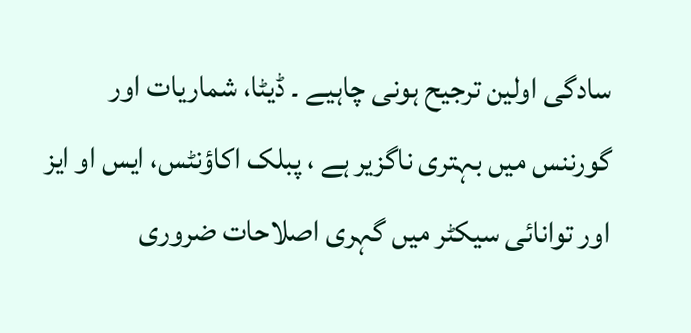سادگی اولین ترجیح ہونی چاہیے ۔ ڈیٹا، شماریات اور گورننس میں بہتری ناگزیر ہے ، پبلک اکاؤنٹس، ایس او ایز اور توانائی سیکٹر میں گہری اصلاحات ضروری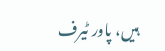ہیں، پاور ٹیرف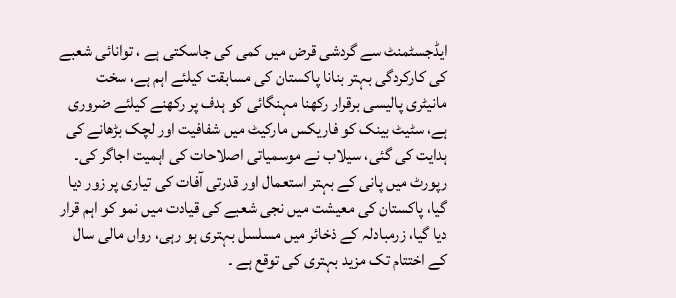ایڈجسٹمنٹ سے گردشی قرض میں کمی کی جاسکتی ہے ، توانائی شعبے کی کارکردگی بہتر بنانا پاکستان کی مسابقت کیلئے اہم ہے، سخت مانیٹری پالیسی برقرار رکھنا مہنگائی کو ہدف پر رکھنے کیلئے ضروری ہے، سٹیٹ بینک کو فاریکس مارکیٹ میں شفافیت اور لچک بڑھانے کی ہدایت کی گئی، سیلاب نے موسمیاتی اصلاحات کی اہمیت اجاگر کی۔ رپورٹ میں پانی کے بہتر استعمال اور قدرتی آفات کی تیاری پر زور دیا گیا، پاکستان کی معیشت میں نجی شعبے کی قیادت میں نمو کو اہم قرار دیا گیا، زرمبادلہ کے ذخائر میں مسلسل بہتری ہو رہی، رواں مالی سال کے اختتام تک مزید بہتری کی توقع ہے ۔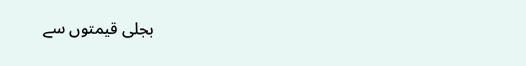بجلی قیمتوں سے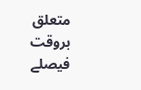متعلق بروقت فیصلے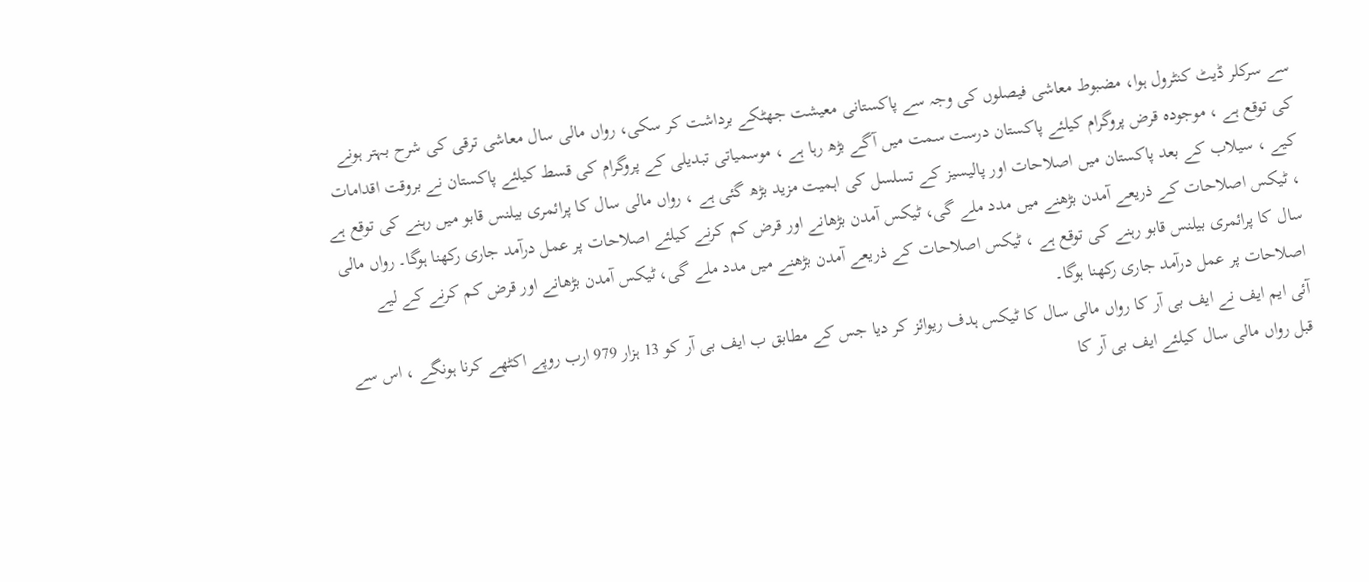سے سرکلر ڈیٹ کنٹرول ہوا، مضبوط معاشی فیصلوں کی وجہ سے پاکستانی معیشت جھٹکے برداشت کر سکی، رواں مالی سال معاشی ترقی کی شرح بہتر ہونے کی توقع ہے ، موجودہ قرض پروگرام کیلئے پاکستان درست سمت میں آگے بڑھ رہا ہے ، موسمیاتی تبدیلی کے پروگرام کی قسط کیلئے پاکستان نے بروقت اقدامات کیے ، سیلاب کے بعد پاکستان میں اصلاحات اور پالیسیز کے تسلسل کی اہمیت مزید بڑھ گئی ہے ، رواں مالی سال کا پرائمری بیلنس قابو میں رہنے کی توقع ہے ، ٹیکس اصلاحات کے ذریعے آمدن بڑھنے میں مدد ملے گی، ٹیکس آمدن بڑھانے اور قرض کم کرنے کیلئے اصلاحات پر عمل درآمد جاری رکھنا ہوگا۔ رواں مالی سال کا پرائمری بیلنس قابو رہنے کی توقع ہے ، ٹیکس اصلاحات کے ذریعے آمدن بڑھنے میں مدد ملے گی، ٹیکس آمدن بڑھانے اور قرض کم کرنے کے لیے اصلاحات پر عمل درآمد جاری رکھنا ہوگا۔
آئی ایم ایف نے ایف بی آر کا رواں مالی سال کا ٹیکس ہدف ریوائز کر دیا جس کے مطابق ب ایف بی آر کو 13 ہزار 979 ارب روپے اکٹھے کرنا ہونگے ، اس سے قبل رواں مالی سال کیلئے ایف بی آر کا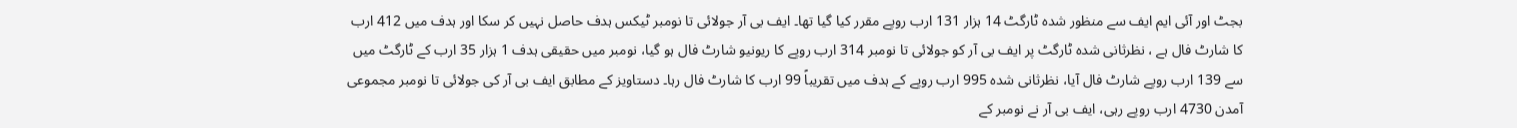بجٹ اور آئی ایم ایف سے منظور شدہ ٹارگٹ 14 ہزار 131 ارب روپے مقرر کیا گیا تھا۔ ایف بی آر جولائی تا نومبر ٹیکس ہدف حاصل نہیں کر سکا اور ہدف میں 412 ارب کا شارٹ فال ہے ، نظرثانی شدہ ٹارگٹ پر ایف بی آر کو جولائی تا نومبر 314 ارب روپے کا ریونیو شارٹ فال ہو گیا، نومبر میں حقیقی ہدف 1 ہزار 35 ارب کے ٹارگٹ میں سے 139 ارب روپے شارٹ فال آیا، نظرثانی شدہ 995 ارب روپے کے ہدف میں تقریباً 99 ارب کا شارٹ فال رہا۔ دستاویز کے مطابق ایف بی آر کی جولائی تا نومبر مجموعی آمدن 4730 ارب روپے رہی، ایف بی آر نے نومبر کے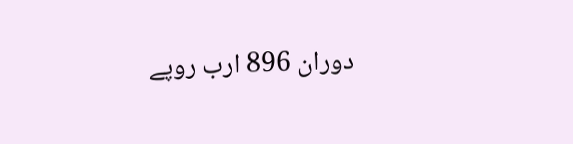دوران 896 ارب روپے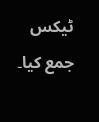ٹیکس جمع کیا۔